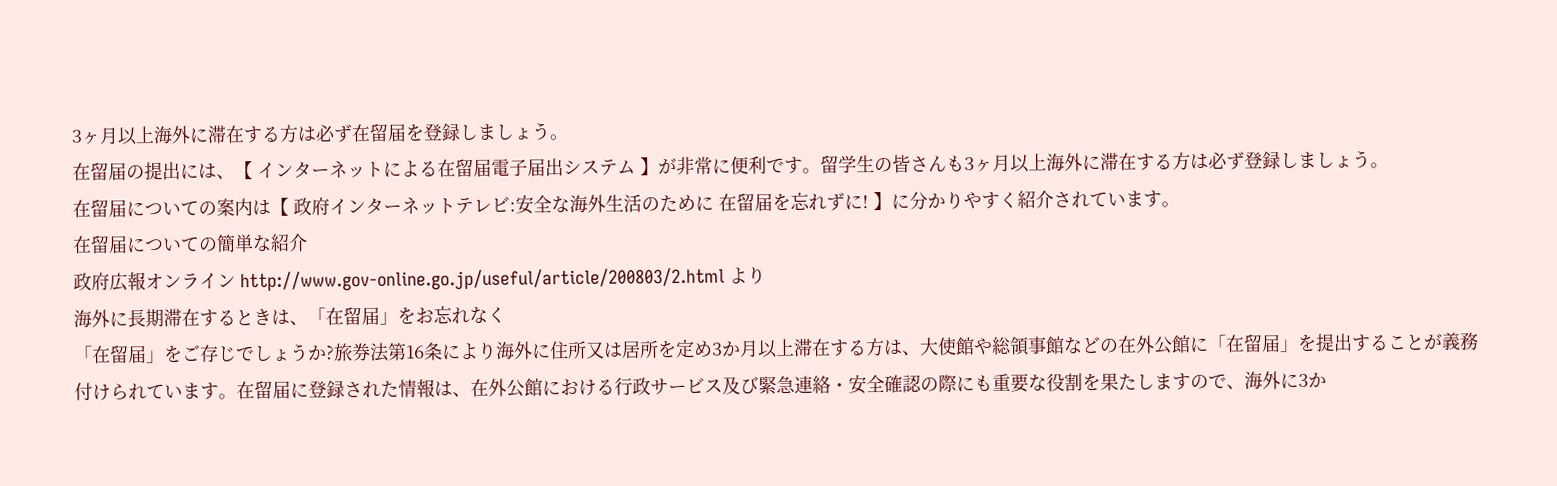3ヶ月以上海外に滞在する方は必ず在留届を登録しましょう。
在留届の提出には、【 インターネットによる在留届電子届出システム 】が非常に便利です。留学生の皆さんも3ヶ月以上海外に滞在する方は必ず登録しましょう。
在留届についての案内は【 政府インターネットテレビ:安全な海外生活のために 在留届を忘れずに! 】に分かりやすく紹介されています。
在留届についての簡単な紹介
政府広報オンライン http://www.gov-online.go.jp/useful/article/200803/2.html より
海外に長期滞在するときは、「在留届」をお忘れなく
「在留届」をご存じでしょうか?旅券法第16条により海外に住所又は居所を定め3か月以上滞在する方は、大使館や総領事館などの在外公館に「在留届」を提出することが義務付けられています。在留届に登録された情報は、在外公館における行政サービス及び緊急連絡・安全確認の際にも重要な役割を果たしますので、海外に3か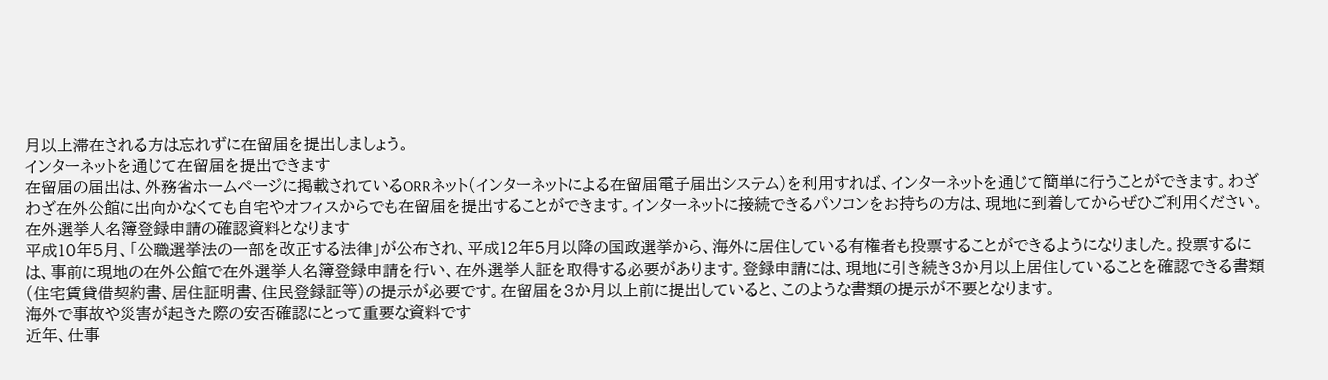月以上滞在される方は忘れずに在留届を提出しましょう。
インターネットを通じて在留届を提出できます
在留届の届出は、外務省ホームページに掲載されているORRネット(インターネットによる在留届電子届出システム)を利用すれば、インターネットを通じて簡単に行うことができます。わざわざ在外公館に出向かなくても自宅やオフィスからでも在留届を提出することができます。インターネットに接続できるパソコンをお持ちの方は、現地に到着してからぜひご利用ください。
在外選挙人名簿登録申請の確認資料となります
平成10年5月、「公職選挙法の一部を改正する法律」が公布され、平成12年5月以降の国政選挙から、海外に居住している有権者も投票することができるようになりました。投票するには、事前に現地の在外公館で在外選挙人名簿登録申請を行い、在外選挙人証を取得する必要があります。登録申請には、現地に引き続き3か月以上居住していることを確認できる書類(住宅賃貸借契約書、居住証明書、住民登録証等)の提示が必要です。在留届を3か月以上前に提出していると、このような書類の提示が不要となります。
海外で事故や災害が起きた際の安否確認にとって重要な資料です
近年、仕事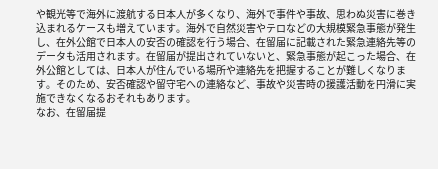や観光等で海外に渡航する日本人が多くなり、海外で事件や事故、思わぬ災害に巻き込まれるケースも増えています。海外で自然災害やテロなどの大規模緊急事態が発生し、在外公館で日本人の安否の確認を行う場合、在留届に記載された緊急連絡先等のデータも活用されます。在留届が提出されていないと、緊急事態が起こった場合、在外公館としては、日本人が住んでいる場所や連絡先を把握することが難しくなります。そのため、安否確認や留守宅への連絡など、事故や災害時の援護活動を円滑に実施できなくなるおそれもあります。
なお、在留届提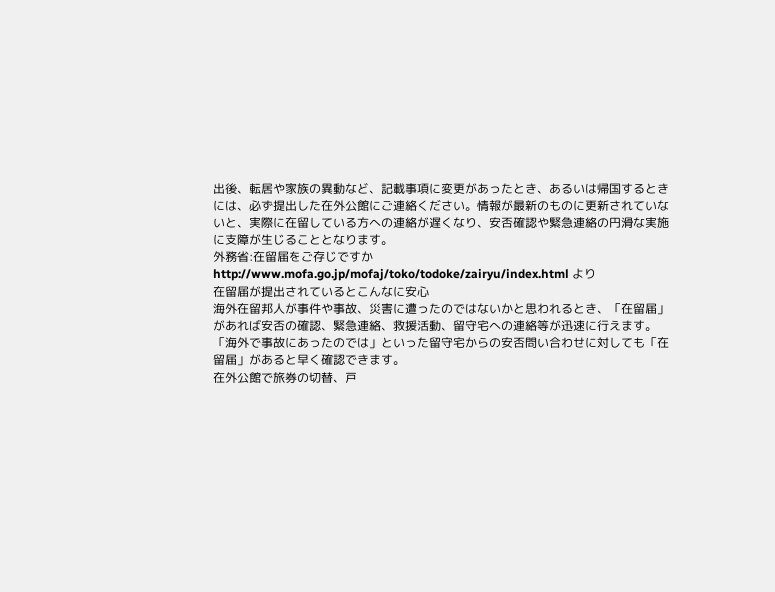出後、転居や家族の異動など、記載事項に変更があったとき、あるいは帰国するときには、必ず提出した在外公館にご連絡ください。情報が最新のものに更新されていないと、実際に在留している方への連絡が遅くなり、安否確認や緊急連絡の円滑な実施に支障が生じることとなります。
外務省:在留届をご存じですか http://www.mofa.go.jp/mofaj/toko/todoke/zairyu/index.html より
在留届が提出されているとこんなに安心
海外在留邦人が事件や事故、災害に遭ったのではないかと思われるとき、「在留届」があれば安否の確認、緊急連絡、救援活動、留守宅への連絡等が迅速に行えます。
「海外で事故にあったのでは」といった留守宅からの安否問い合わせに対しても「在留届」があると早く確認できます。
在外公館で旅券の切替、戸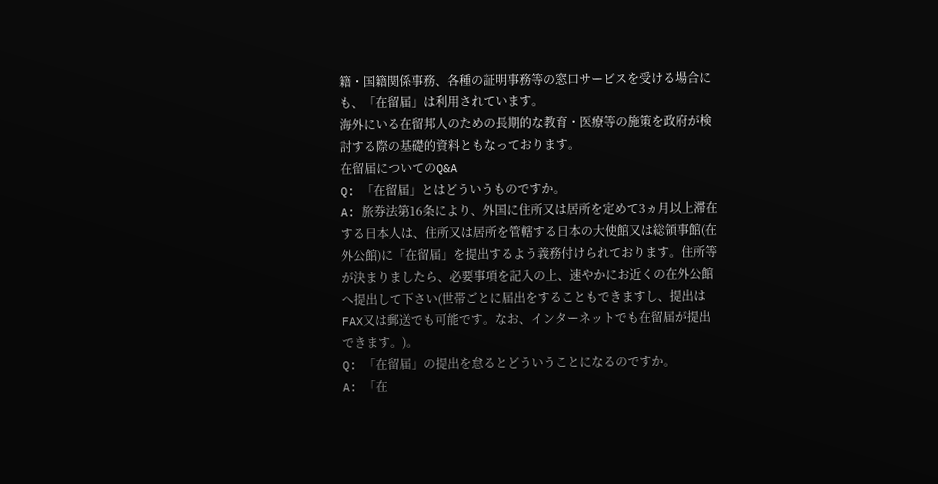籍・国籍関係事務、各種の証明事務等の窓口サービスを受ける場合にも、「在留届」は利用されています。
海外にいる在留邦人のための長期的な教育・医療等の施策を政府が検討する際の基礎的資料ともなっております。
在留届についてのQ&A
Q: 「在留届」とはどういうものですか。
A: 旅券法第16条により、外国に住所又は居所を定めて3ヵ月以上滞在する日本人は、住所又は居所を管轄する日本の大使館又は総領事館(在外公館)に「在留届」を提出するよう義務付けられております。住所等が決まりましたら、必要事項を記入の上、速やかにお近くの在外公館へ提出して下さい(世帯ごとに届出をすることもできますし、提出はFAX又は郵送でも可能です。なお、インターネットでも在留届が提出できます。)。
Q: 「在留届」の提出を怠るとどういうことになるのですか。
A: 「在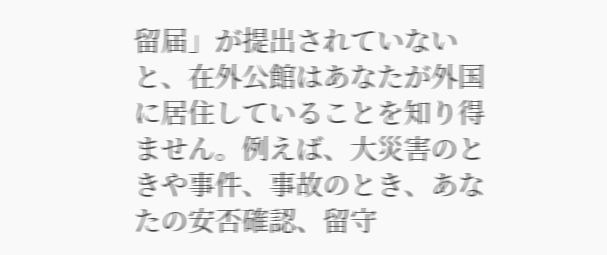留届」が提出されていないと、在外公館はあなたが外国に居住していることを知り得ません。例えば、大災害のときや事件、事故のとき、あなたの安否確認、留守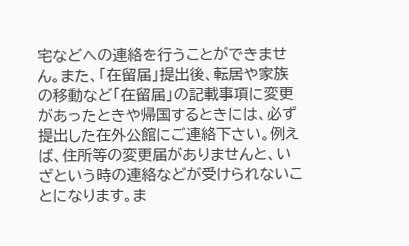宅などへの連絡を行うことができません。また、「在留届」提出後、転居や家族の移動など「在留届」の記載事項に変更があったときや帰国するときには、必ず提出した在外公館にご連絡下さい。例えば、住所等の変更届がありませんと、いざという時の連絡などが受けられないことになります。ま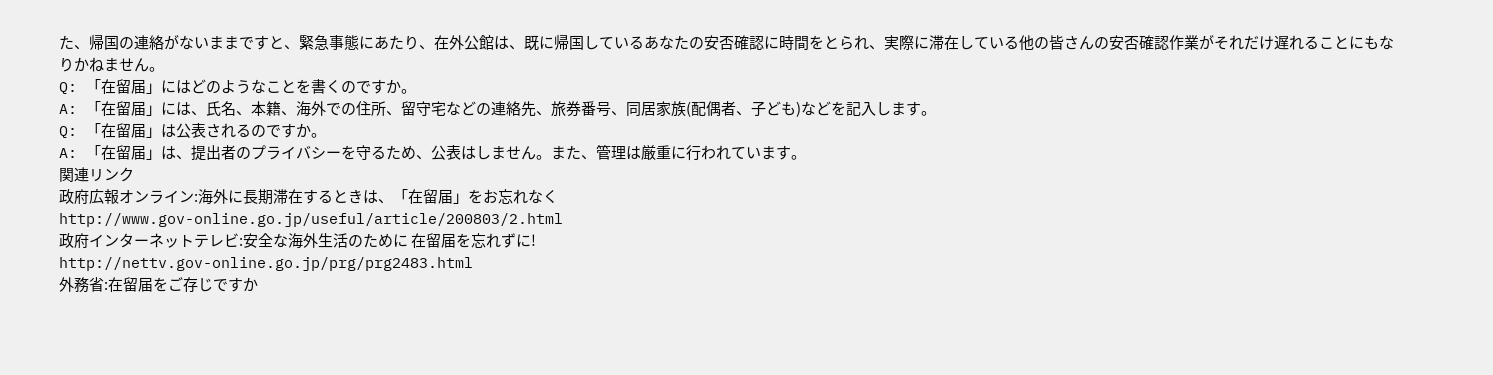た、帰国の連絡がないままですと、緊急事態にあたり、在外公館は、既に帰国しているあなたの安否確認に時間をとられ、実際に滞在している他の皆さんの安否確認作業がそれだけ遅れることにもなりかねません。
Q: 「在留届」にはどのようなことを書くのですか。
A: 「在留届」には、氏名、本籍、海外での住所、留守宅などの連絡先、旅券番号、同居家族(配偶者、子ども)などを記入します。
Q: 「在留届」は公表されるのですか。
A: 「在留届」は、提出者のプライバシーを守るため、公表はしません。また、管理は厳重に行われています。
関連リンク
政府広報オンライン:海外に長期滞在するときは、「在留届」をお忘れなく
http://www.gov-online.go.jp/useful/article/200803/2.html
政府インターネットテレビ:安全な海外生活のために 在留届を忘れずに!
http://nettv.gov-online.go.jp/prg/prg2483.html
外務省:在留届をご存じですか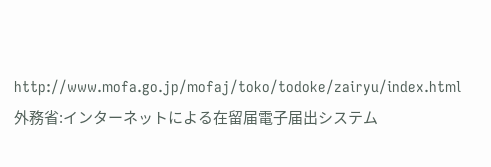http://www.mofa.go.jp/mofaj/toko/todoke/zairyu/index.html
外務省:インターネットによる在留届電子届出システム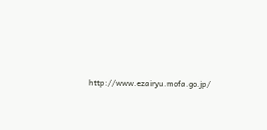http://www.ezairyu.mofa.go.jp/